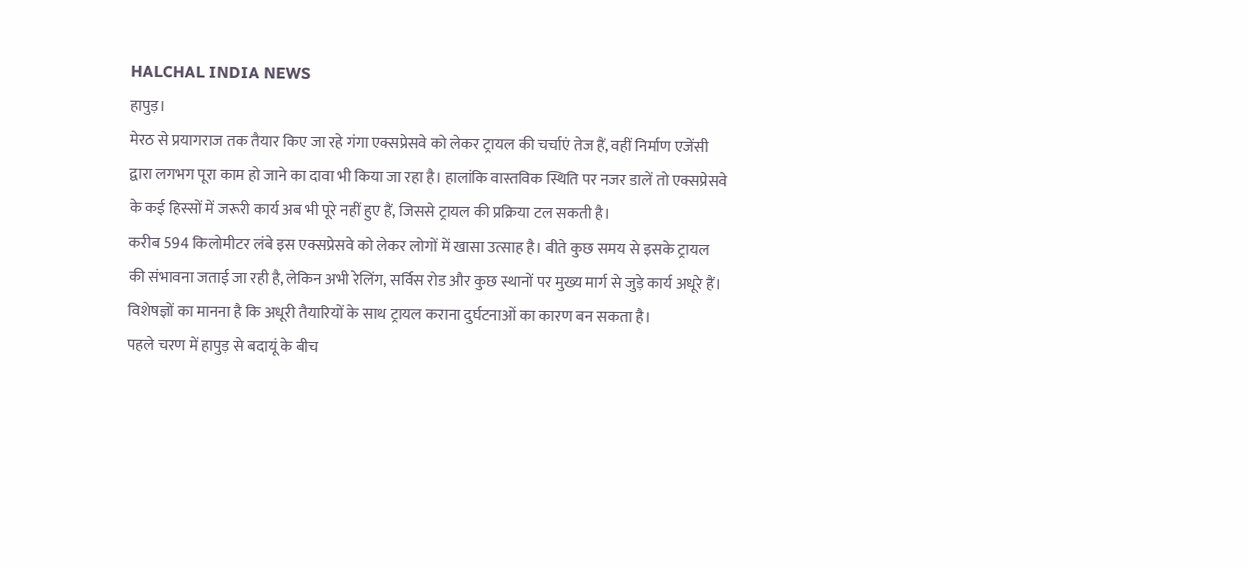HALCHAL INDIA NEWS
हापुड़।
मेरठ से प्रयागराज तक तैयार किए जा रहे गंगा एक्सप्रेसवे को लेकर ट्रायल की चर्चाएं तेज हैं, वहीं निर्माण एजेंसी द्वारा लगभग पूरा काम हो जाने का दावा भी किया जा रहा है। हालांकि वास्तविक स्थिति पर नजर डालें तो एक्सप्रेसवे के कई हिस्सों में जरूरी कार्य अब भी पूरे नहीं हुए हैं, जिससे ट्रायल की प्रक्रिया टल सकती है।
करीब 594 किलोमीटर लंबे इस एक्सप्रेसवे को लेकर लोगों में खासा उत्साह है। बीते कुछ समय से इसके ट्रायल की संभावना जताई जा रही है, लेकिन अभी रेलिंग, सर्विस रोड और कुछ स्थानों पर मुख्य मार्ग से जुड़े कार्य अधूरे हैं। विशेषज्ञों का मानना है कि अधूरी तैयारियों के साथ ट्रायल कराना दुर्घटनाओं का कारण बन सकता है।
पहले चरण में हापुड़ से बदायूं के बीच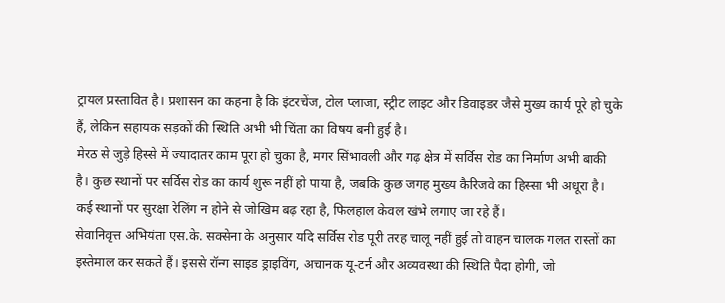ट्रायल प्रस्तावित है। प्रशासन का कहना है कि इंटरचेंज, टोल प्लाजा, स्ट्रीट लाइट और डिवाइडर जैसे मुख्य कार्य पूरे हो चुके हैं, लेकिन सहायक सड़कों की स्थिति अभी भी चिंता का विषय बनी हुई है।
मेरठ से जुड़े हिस्से में ज्यादातर काम पूरा हो चुका है, मगर सिंभावली और गढ़ क्षेत्र में सर्विस रोड का निर्माण अभी बाकी है। कुछ स्थानों पर सर्विस रोड का कार्य शुरू नहीं हो पाया है, जबकि कुछ जगह मुख्य कैरिजवे का हिस्सा भी अधूरा है। कई स्थानों पर सुरक्षा रेलिंग न होने से जोखिम बढ़ रहा है, फिलहाल केवल खंभे लगाए जा रहे हैं।
सेवानिवृत्त अभियंता एस.के. सक्सेना के अनुसार यदि सर्विस रोड पूरी तरह चालू नहीं हुई तो वाहन चालक गलत रास्तों का इस्तेमाल कर सकते हैं। इससे रॉन्ग साइड ड्राइविंग, अचानक यू-टर्न और अव्यवस्था की स्थिति पैदा होगी, जो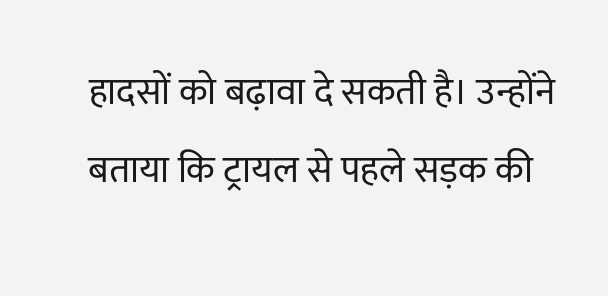हादसों को बढ़ावा दे सकती है। उन्होंने बताया कि ट्रायल से पहले सड़क की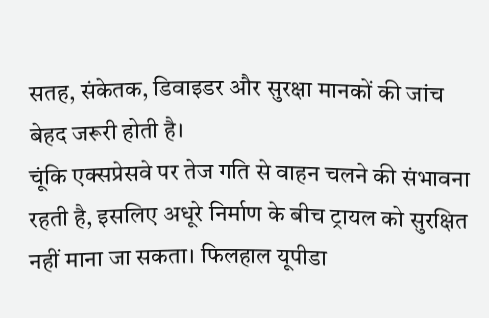सतह, संकेतक, डिवाइडर और सुरक्षा मानकों की जांच बेहद जरूरी होती है।
चूंकि एक्सप्रेसवे पर तेज गति से वाहन चलने की संभावना रहती है, इसलिए अधूरे निर्माण के बीच ट्रायल को सुरक्षित नहीं माना जा सकता। फिलहाल यूपीडा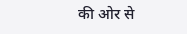की ओर से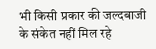भी किसी प्रकार की जल्दबाजी के संकेत नहीं मिल रहे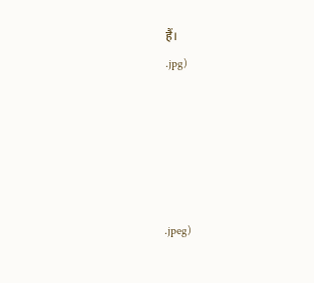हैं।
.jpg)





.jpeg)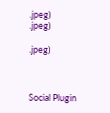.jpeg)
.jpeg)

.jpeg)



Social Plugin